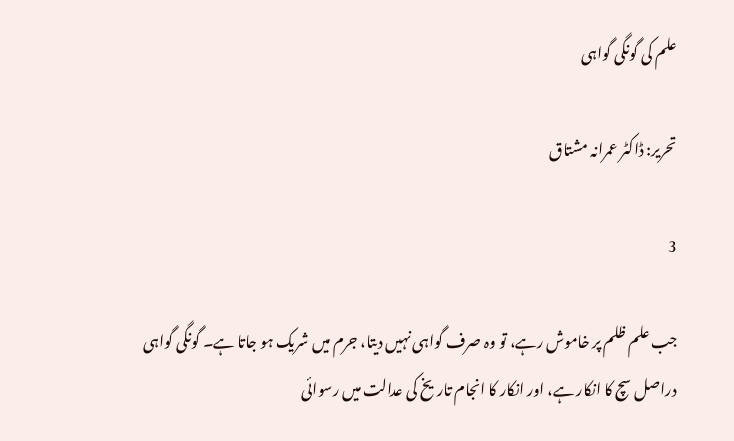علم کی گونگی گواہی

تحریر: ڈاکٹر عمرانہ مشتاق

3

جب علم ظلم پر خاموش رہے، تو وہ صرف گواہی نہیں دیتا، جرم میں شریک ہو جاتا ہے۔ گونگی گواہی دراصل سچ کا انکار ہے، اور انکار کا انجام تاریخ کی عدالت میں رسوائی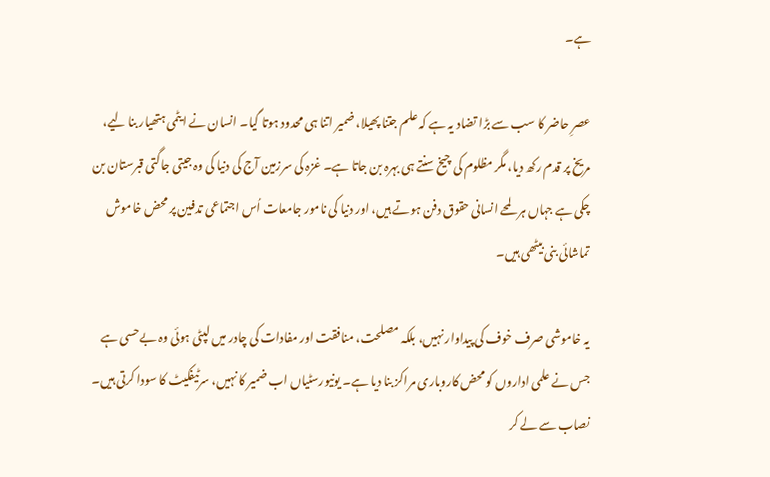ہے۔

عصرِ حاضر کا سب سے بڑا تضاد یہ ہے کہ علم جتنا پھیلا، ضمیر اتنا ہی محدود ہوتا گیا۔ انسان نے ایٹمی ہتھیار بنا لیے، مریخ پر قدم رکھ دیا، مگر مظلوم کی چیخ سنتے ہی بہرہ بن جاتا ہے۔ غزہ کی سرزمین آج کی دنیا کی وہ جیتی جاگتی قبرستان بن چکی ہے جہاں ہر لمحے انسانی حقوق دفن ہوتے ہیں، اور دنیا کی نامور جامعات اُس اجتماعی تدفین پر محض خاموش تماشائی بنی بیٹھی ہیں۔

یہ خاموشی صرف خوف کی پیداوار نہیں، بلکہ مصلحت، منافقت اور مفادات کی چادر میں لپٹی ہوئی وہ بےحسی ہے جس نے علمی اداروں کو محض کاروباری مراکز بنا دیا ہے۔ یونیورسٹیاں اب ضمیر کا نہیں، سرٹیفکیٹ کا سودا کرتی ہیں۔ نصاب سے لے کر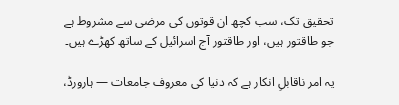تحقیق تک، سب کچھ ان قوتوں کی مرضی سے مشروط ہے جو طاقتور ہیں، اور طاقتور آج اسرائیل کے ساتھ کھڑے ہیں۔

یہ امر ناقابلِ انکار ہے کہ دنیا کی معروف جامعات — ہارورڈ،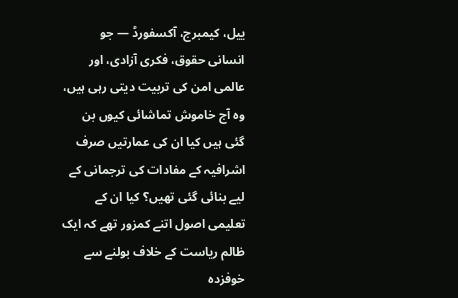ییل، کیمبرج، آکسفورڈ — جو انسانی حقوق، فکری آزادی، اور عالمی امن کی تربیت دیتی رہی ہیں، وہ آج خاموش تماشائی کیوں بن گئی ہیں کیا ان کی عمارتیں صرف اشرافیہ کے مفادات کی ترجمانی کے لیے بنائی گئی تھیں؟ کیا ان کے تعلیمی اصول اتنے کمزور تھے کہ ایک ظالم ریاست کے خلاف بولنے سے خوفزدہ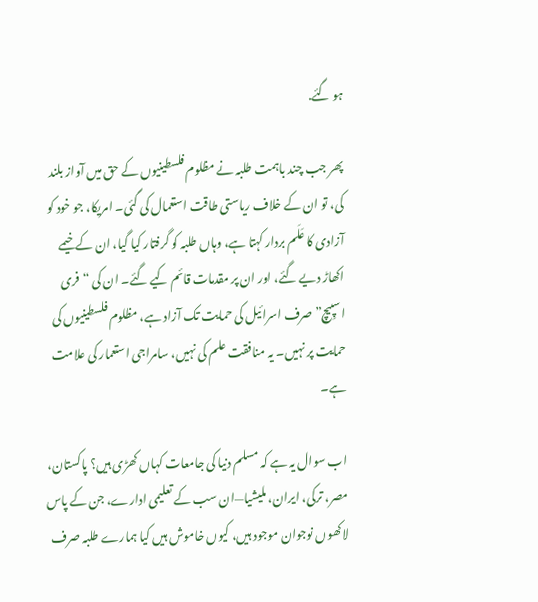ہو گئے.

پھر جب چند باہمت طلبہ نے مظلوم فلسطینیوں کے حق میں آواز بلند کی، تو ان کے خلاف ریاستی طاقت استعمال کی گئی۔ امریکا، جو خود کو آزادی کا عَلَم بردار کہتا ہے، وہاں طلبہ کو گرفتار کیا گیا، ان کے خیمے اکھاڑ دیے گئے، اور ان پر مقدمات قائم کیے گئے۔ ان کی “فری اسپِیچ” صرف اسرائیل کی حمایت تک آزاد ہے، مظلوم فلسطینیوں کی حمایت پر نہیں۔ یہ منافقت علم کی نہیں، سامراجی استعمار کی علامت ہے۔

اب سوال یہ ہے کہ مسلم دنیا کی جامعات کہاں کھڑی ہیں؟ پاکستان، مصر، ترکی، ایران، ملیشیا—ان سب کے تعلیمی ادارے، جن کے پاس لاکھوں نوجوان موجود ہیں، کیوں خاموش ہیں کیا ہمارے طلبہ صرف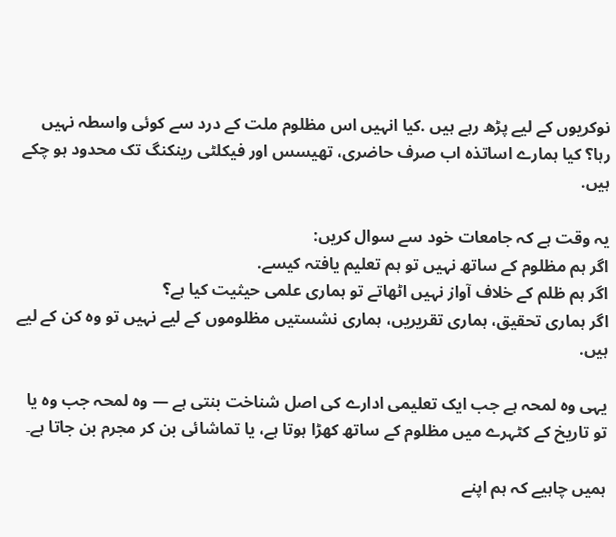نوکریوں کے لیے پڑھ رہے ہیں .کیا انہیں اس مظلوم ملت کے درد سے کوئی واسطہ نہیں رہا؟ کیا ہمارے اساتذہ اب صرف حاضری، تھیسس اور فیکلٹی رینکنگ تک محدود ہو چکے ہیں.

یہ وقت ہے کہ جامعات خود سے سوال کریں:
اگر ہم مظلوم کے ساتھ نہیں تو ہم تعلیم یافتہ کیسے.
اگر ہم ظلم کے خلاف آواز نہیں اٹھاتے تو ہماری علمی حیثیت کیا ہے؟
اگر ہماری تحقیق، ہماری تقریریں، ہماری نشستیں مظلوموں کے لیے نہیں تو وہ کن کے لیے ہیں.

یہی وہ لمحہ ہے جب ایک تعلیمی ادارے کی اصل شناخت بنتی ہے — وہ لمحہ جب وہ یا تو تاریخ کے کٹہرے میں مظلوم کے ساتھ کھڑا ہوتا ہے، یا تماشائی بن کر مجرم بن جاتا ہے۔

ہمیں چاہیے کہ ہم اپنے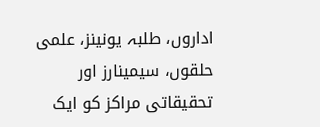اداروں، طلبہ یونینز، علمی حلقوں، سیمینارز اور تحقیقاتی مراکز کو ایک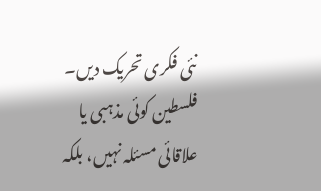نئی فکری تحریک دیں۔ فلسطین کوئی مذہبی یا علاقائی مسئلہ نہیں، بلکہ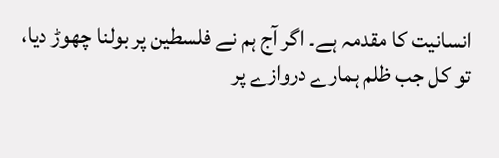انسانیت کا مقدمہ ہے۔ اگر آج ہم نے فلسطین پر بولنا چھوڑ دیا، تو کل جب ظلم ہمارے دروازے پر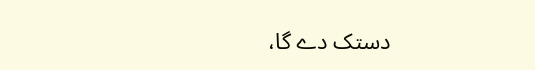دستک دے گا،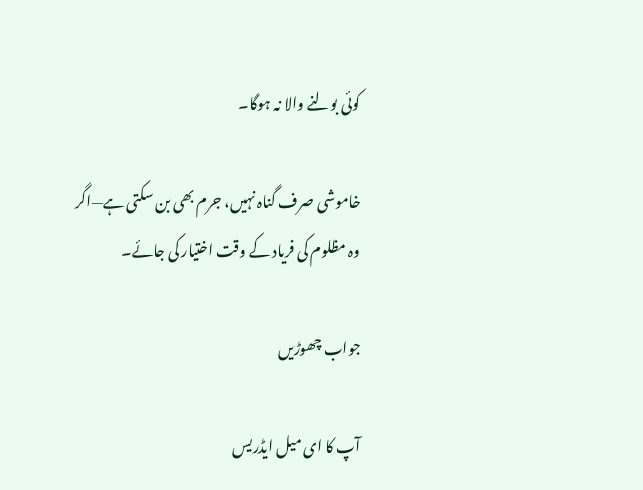کوئی بولنے والا نہ ہوگا۔

خاموشی صرف گناہ نہیں، جرم بھی بن سکتی ہے—اگر وہ مظلوم کی فریاد کے وقت اختیار کی جائے۔

جواب چھوڑیں

آپ کا ای میل ایڈریس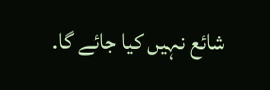شائع نہیں کیا جائے گا.